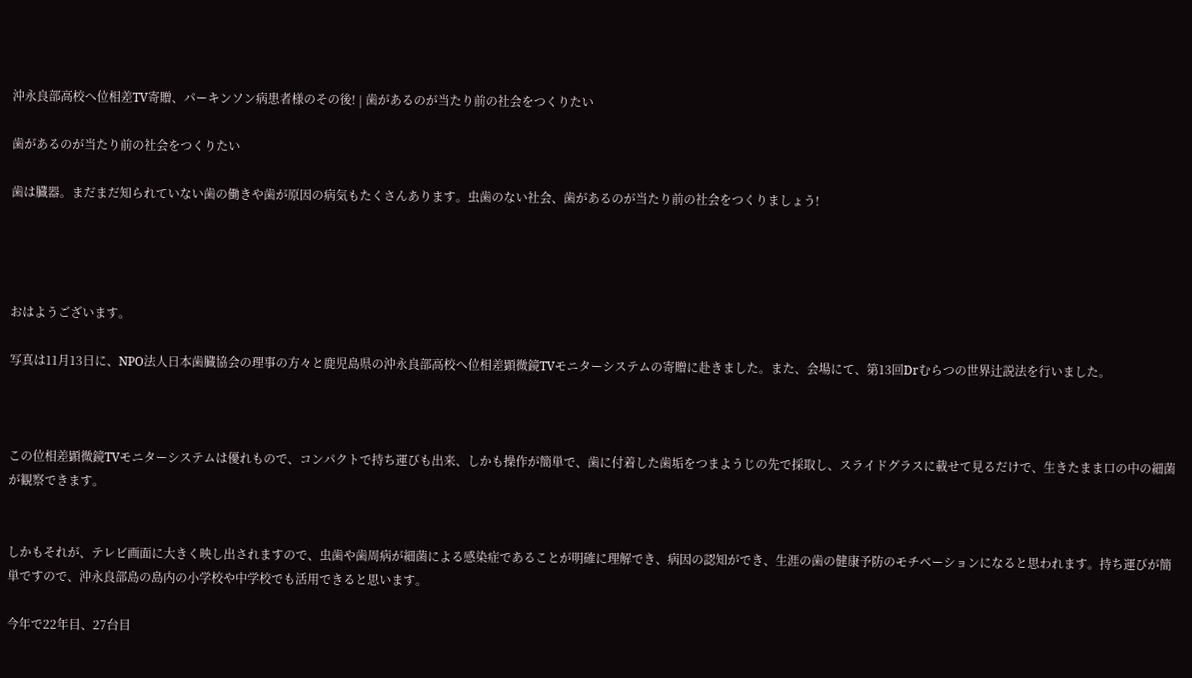沖永良部高校へ位相差TV寄贈、パーキンソン病患者様のその後! | 歯があるのが当たり前の社会をつくりたい

歯があるのが当たり前の社会をつくりたい

歯は臓器。まだまだ知られていない歯の働きや歯が原因の病気もたくさんあります。虫歯のない社会、歯があるのが当たり前の社会をつくりましょう!




おはようございます。

写真は11月13日に、NPO法人日本歯臓協会の理事の方々と鹿児島県の沖永良部高校へ位相差顕微鏡TVモニターシステムの寄贈に赴きました。また、会場にて、第13回Drむらつの世界辻説法を行いました。



この位相差顕微鏡TVモニターシステムは優れもので、コンパクトで持ち運びも出来、しかも操作が簡単で、歯に付着した歯垢をつまようじの先で採取し、スライドグラスに載せて見るだけで、生きたまま口の中の細菌が観察できます。


しかもそれが、テレビ画面に大きく映し出されますので、虫歯や歯周病が細菌による感染症であることが明確に理解でき、病因の認知ができ、生涯の歯の健康予防のモチベーションになると思われます。持ち運びが簡単ですので、沖永良部島の島内の小学校や中学校でも活用できると思います。

今年で22年目、27台目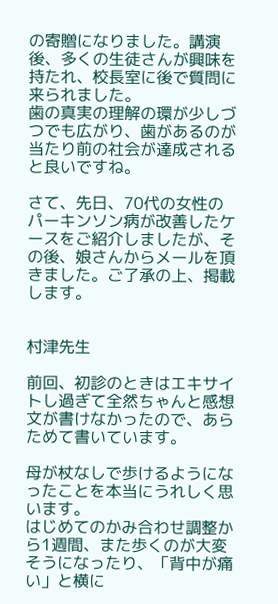の寄贈になりました。講演後、多くの生徒さんが興味を持たれ、校長室に後で質問に来られました。
歯の真実の理解の環が少しづつでも広がり、歯があるのが当たり前の社会が達成されると良いですね。

さて、先日、70代の女性のパーキンソン病が改善したケースをご紹介しましたが、その後、娘さんからメールを頂きました。ご了承の上、掲載します。


村津先生

前回、初診のときはエキサイトし過ぎて全然ちゃんと感想文が書けなかったので、あらためて書いています。

母が杖なしで歩けるようになったことを本当にうれしく思います。
はじめてのかみ合わせ調整から1週間、また歩くのが大変そうになったり、「背中が痛い」と横に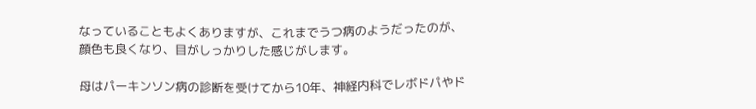なっていることもよくありますが、これまでうつ病のようだったのが、顔色も良くなり、目がしっかりした感じがします。

母はパーキンソン病の診断を受けてから10年、神経内科でレボドパやド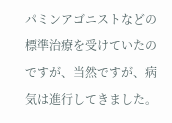パミンアゴニストなどの標準治療を受けていたのですが、当然ですが、病気は進行してきました。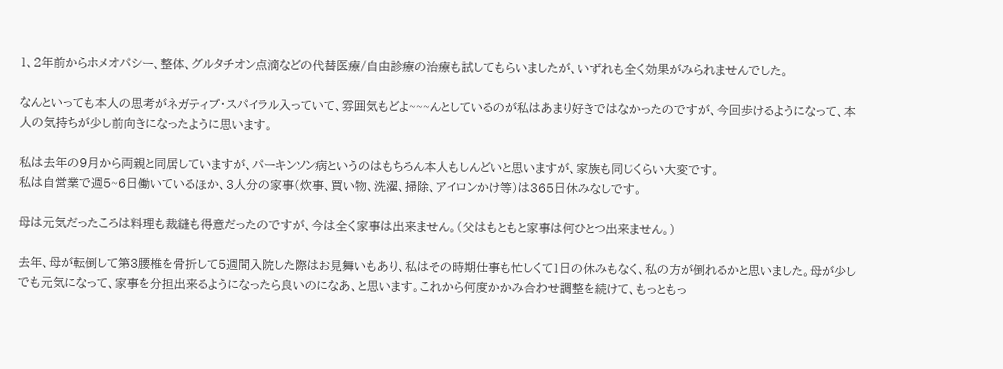1、2年前からホメオパシー、整体、グルタチオン点滴などの代替医療/自由診療の治療も試してもらいましたが、いずれも全く効果がみられませんでした。

なんといっても本人の思考がネガティブ・スパイラル入っていて、雰囲気もどよ~~~んとしているのが私はあまり好きではなかったのですが、今回歩けるようになって、本人の気持ちが少し前向きになったように思います。

私は去年の9月から両親と同居していますが、パーキンソン病というのはもちろん本人もしんどいと思いますが、家族も同じくらい大変です。
私は自営業で週5~6日働いているほか、3人分の家事(炊事、買い物、洗濯、掃除、アイロンかけ等)は365日休みなしです。

母は元気だったころは料理も裁縫も得意だったのですが、今は全く家事は出来ません。(父はもともと家事は何ひとつ出来ません。)

去年、母が転倒して第3腰椎を骨折して5週間入院した際はお見舞いもあり、私はその時期仕事も忙しくて1日の休みもなく、私の方が倒れるかと思いました。母が少しでも元気になって、家事を分担出来るようになったら良いのになあ、と思います。これから何度かかみ合わせ調整を続けて、もっともっ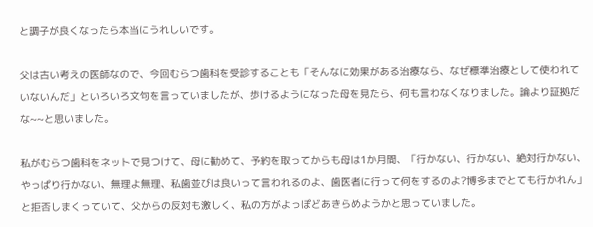と調子が良くなったら本当にうれしいです。

父は古い考えの医師なので、今回むらつ歯科を受診することも「そんなに効果がある治療なら、なぜ標準治療として使われていないんだ」といろいろ文句を言っていましたが、歩けるようになった母を見たら、何も言わなくなりました。論より証拠だな~~と思いました。

私がむらつ歯科をネットで見つけて、母に勧めて、予約を取ってからも母は1か月間、「行かない、行かない、絶対行かない、やっぱり行かない、無理よ無理、私歯並びは良いって言われるのよ、歯医者に行って何をするのよ?博多までとても行かれん」と拒否しまくっていて、父からの反対も激しく、私の方がよっぽどあきらめようかと思っていました。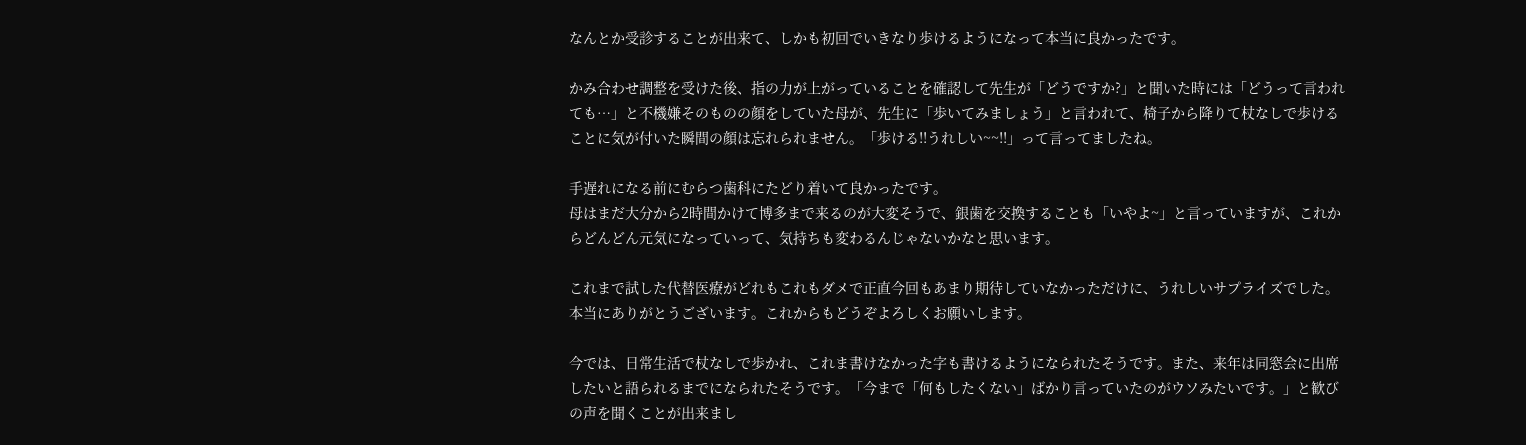なんとか受診することが出来て、しかも初回でいきなり歩けるようになって本当に良かったです。

かみ合わせ調整を受けた後、指の力が上がっていることを確認して先生が「どうですか?」と聞いた時には「どうって言われても…」と不機嫌そのものの顔をしていた母が、先生に「歩いてみましょう」と言われて、椅子から降りて杖なしで歩けることに気が付いた瞬間の顔は忘れられません。「歩ける!!うれしい~~!!」って言ってましたね。

手遅れになる前にむらつ歯科にたどり着いて良かったです。
母はまだ大分から2時間かけて博多まで来るのが大変そうで、銀歯を交換することも「いやよ~」と言っていますが、これからどんどん元気になっていって、気持ちも変わるんじゃないかなと思います。

これまで試した代替医療がどれもこれもダメで正直今回もあまり期待していなかっただけに、うれしいサプライズでした。本当にありがとうございます。これからもどうぞよろしくお願いします。

今では、日常生活で杖なしで歩かれ、これま書けなかった字も書けるようになられたそうです。また、来年は同窓会に出席したいと語られるまでになられたそうです。「今まで「何もしたくない」ばかり言っていたのがウソみたいです。」と歓びの声を聞くことが出来まし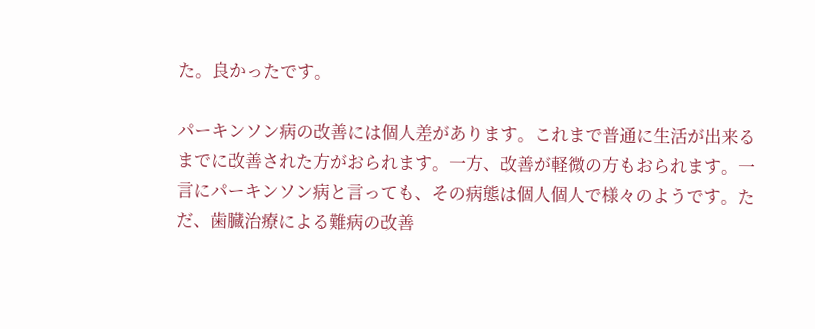た。良かったです。

パーキンソン病の改善には個人差があります。これまで普通に生活が出来るまでに改善された方がおられます。一方、改善が軽微の方もおられます。一言にパーキンソン病と言っても、その病態は個人個人で様々のようです。ただ、歯臓治療による難病の改善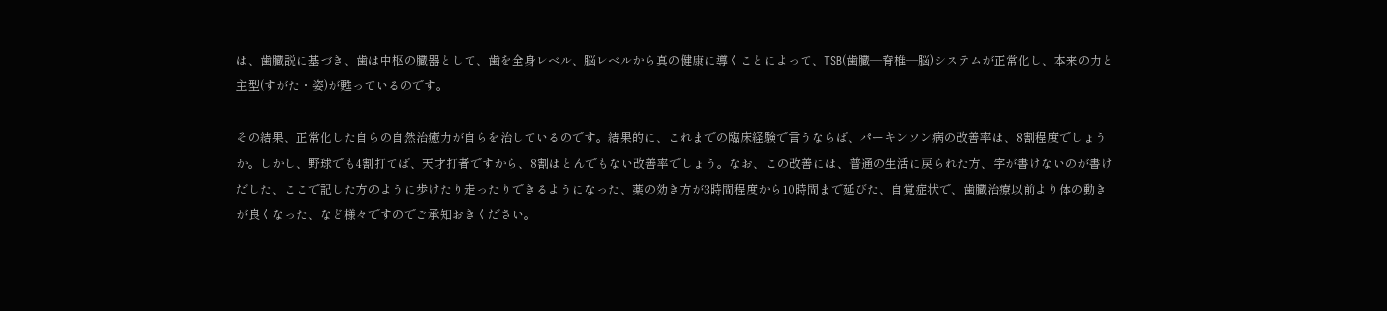は、歯臓説に基づき、歯は中枢の臓器として、歯を全身レベル、脳レベルから真の健康に導くことによって、TSB(歯臓―脊椎―脳)システムが正常化し、本来の力と主型(すがた・姿)が甦っているのです。

その結果、正常化した自らの自然治癒力が自らを治しているのです。結果的に、これまでの臨床経験で言うならば、パーキンソン病の改善率は、8割程度でしょうか。しかし、野球でも4割打てば、天才打者ですから、8割はとんでもない改善率でしょう。なお、この改善には、普通の生活に戻られた方、字が書けないのが書けだした、ここで記した方のように歩けたり走ったりできるようになった、薬の効き方が3時間程度から10時間まで延びた、自覚症状で、歯臓治療以前より体の動きが良くなった、など様々ですのでご承知おきください。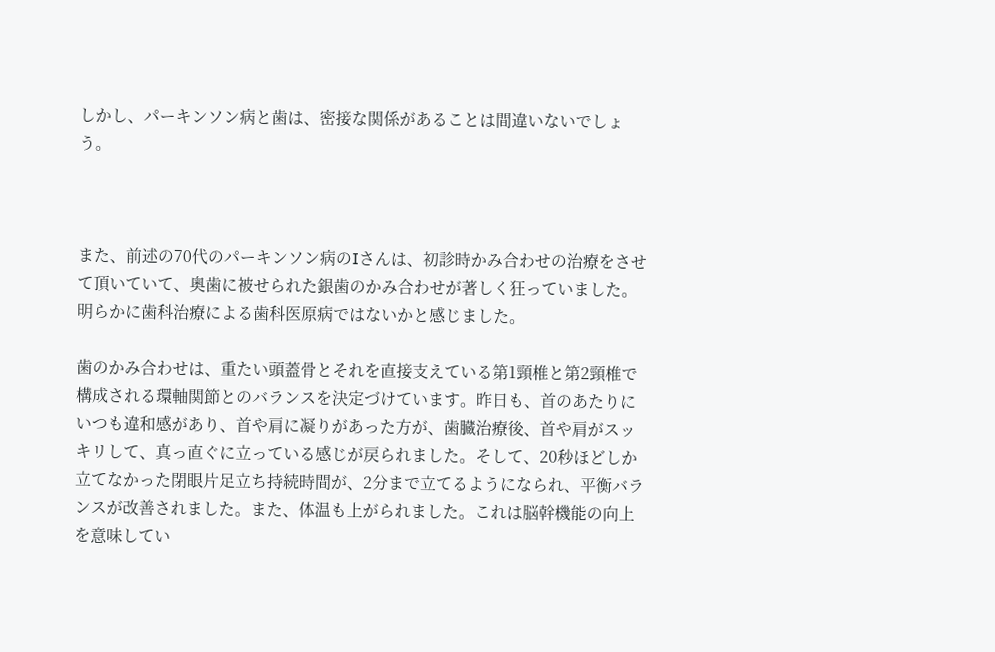しかし、パーキンソン病と歯は、密接な関係があることは間違いないでしょう。



また、前述の70代のパーキンソン病のIさんは、初診時かみ合わせの治療をさせて頂いていて、奥歯に被せられた銀歯のかみ合わせが著しく狂っていました。明らかに歯科治療による歯科医原病ではないかと感じました。

歯のかみ合わせは、重たい頭蓋骨とそれを直接支えている第1頸椎と第2頸椎で構成される環軸関節とのバランスを決定づけています。昨日も、首のあたりにいつも違和感があり、首や肩に凝りがあった方が、歯臓治療後、首や肩がスッキリして、真っ直ぐに立っている感じが戻られました。そして、20秒ほどしか立てなかった閉眼片足立ち持続時間が、2分まで立てるようになられ、平衡バランスが改善されました。また、体温も上がられました。これは脳幹機能の向上を意味してい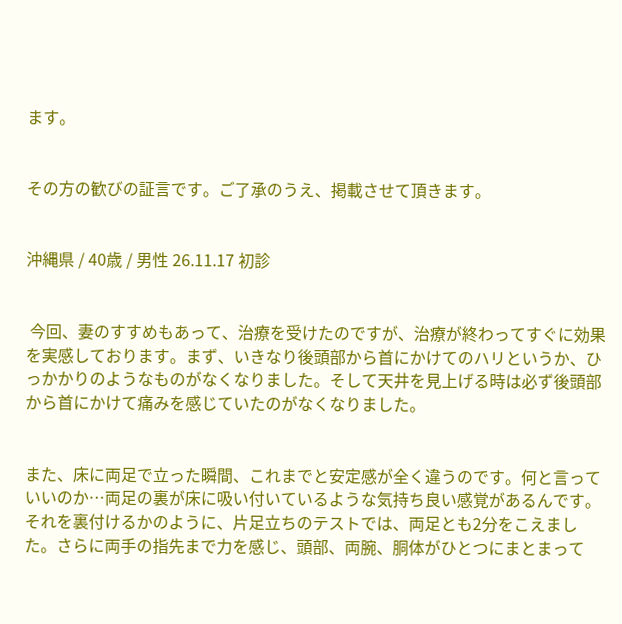ます。


その方の歓びの証言です。ご了承のうえ、掲載させて頂きます。


沖縄県 / 40歳 / 男性 26.11.17 初診


 今回、妻のすすめもあって、治療を受けたのですが、治療が終わってすぐに効果を実感しております。まず、いきなり後頭部から首にかけてのハリというか、ひっかかりのようなものがなくなりました。そして天井を見上げる時は必ず後頭部から首にかけて痛みを感じていたのがなくなりました。


また、床に両足で立った瞬間、これまでと安定感が全く違うのです。何と言っていいのか…両足の裏が床に吸い付いているような気持ち良い感覚があるんです。それを裏付けるかのように、片足立ちのテストでは、両足とも2分をこえました。さらに両手の指先まで力を感じ、頭部、両腕、胴体がひとつにまとまって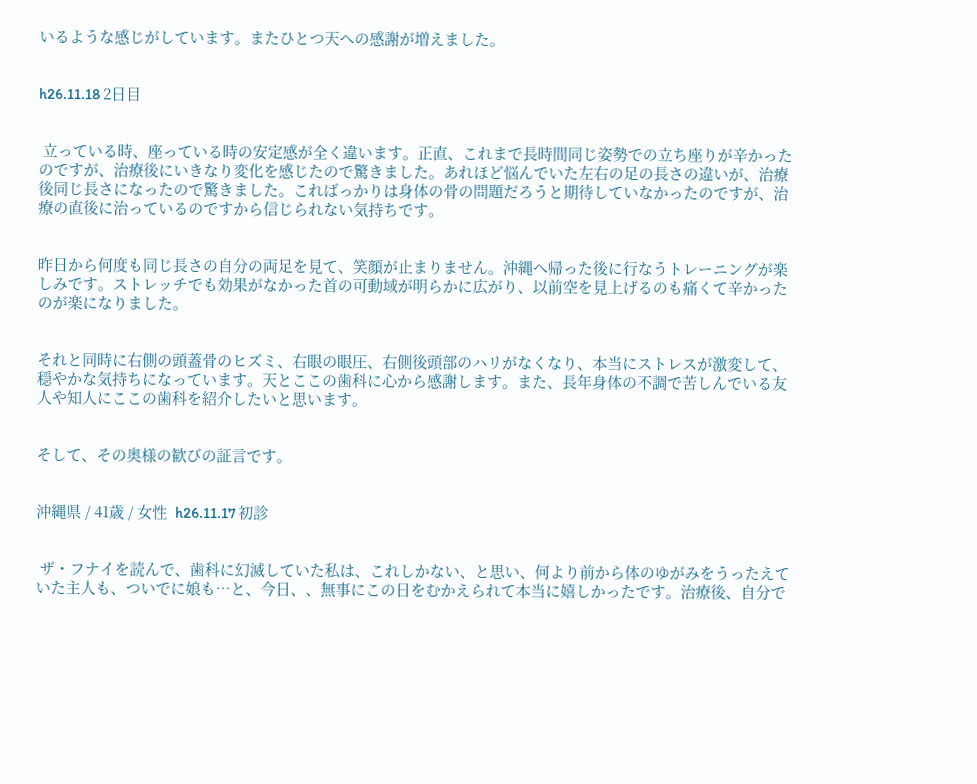いるような感じがしています。またひとつ天への感謝が増えました。


h26.11.18 2日目


 立っている時、座っている時の安定感が全く違います。正直、これまで長時間同じ姿勢での立ち座りが辛かったのですが、治療後にいきなり変化を感じたので驚きました。あれほど悩んでいた左右の足の長さの違いが、治療後同じ長さになったので驚きました。こればっかりは身体の骨の問題だろうと期待していなかったのですが、治療の直後に治っているのですから信じられない気持ちです。


昨日から何度も同じ長さの自分の両足を見て、笑顔が止まりません。沖縄へ帰った後に行なうトレーニングが楽しみです。ストレッチでも効果がなかった首の可動域が明らかに広がり、以前空を見上げるのも痛くて辛かったのが楽になりました。


それと同時に右側の頭蓋骨のヒズミ、右眼の眼圧、右側後頭部のハリがなくなり、本当にストレスが激変して、穏やかな気持ちになっています。天とここの歯科に心から感謝します。また、長年身体の不調で苦しんでいる友人や知人にここの歯科を紹介したいと思います。


そして、その奥様の歓びの証言です。


沖縄県 / 41歳 / 女性  h26.11.17 初診


 ザ・フナイを読んで、歯科に幻滅していた私は、これしかない、と思い、何より前から体のゆがみをうったえていた主人も、ついでに娘も…と、今日、、無事にこの日をむかえられて本当に嬉しかったです。治療後、自分で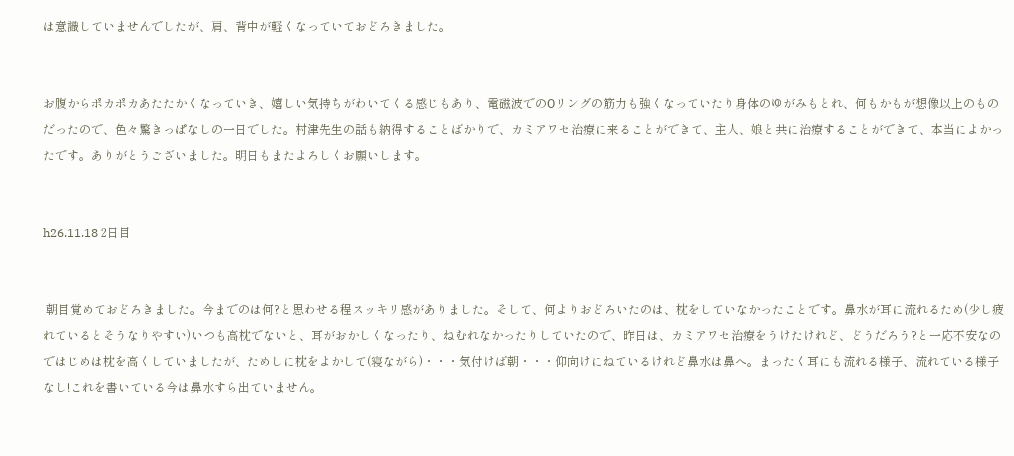は意識していませんでしたが、肩、背中が軽くなっていておどろきました。


お腹からポカポカあたたかくなっていき、嬉しい気持ちがわいてくる感じもあり、電磁波でのОリングの筋力も強くなっていたり身体のゆがみもとれ、何もかもが想像以上のものだったので、色々驚きっぱなしの一日でした。村津先生の話も納得することばかりで、カミアワセ治療に来ることができて、主人、娘と共に治療することができて、本当によかったです。ありがとうございました。明日もまたよろしくお願いします。


h26.11.18 2日目


 朝目覚めておどろきました。今までのは何?と思わせる程スッキリ感がありました。そして、何よりおどろいたのは、枕をしていなかったことです。鼻水が耳に流れるため(少し疲れているとそうなりやすい)いつも高枕でないと、耳がおかしくなったり、ねむれなかったりしていたので、昨日は、カミアワセ治療をうけたけれど、どうだろう?と一応不安なのではじめは枕を高くしていましたが、ためしに枕をよかして(寝ながら)・・・気付けば朝・・・仰向けにねているけれど鼻水は鼻へ。まったく耳にも流れる様子、流れている様子なし!これを書いている今は鼻水すら出ていません。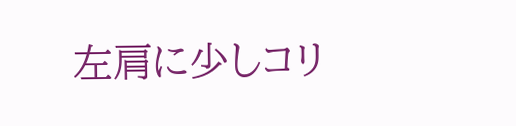左肩に少しコリ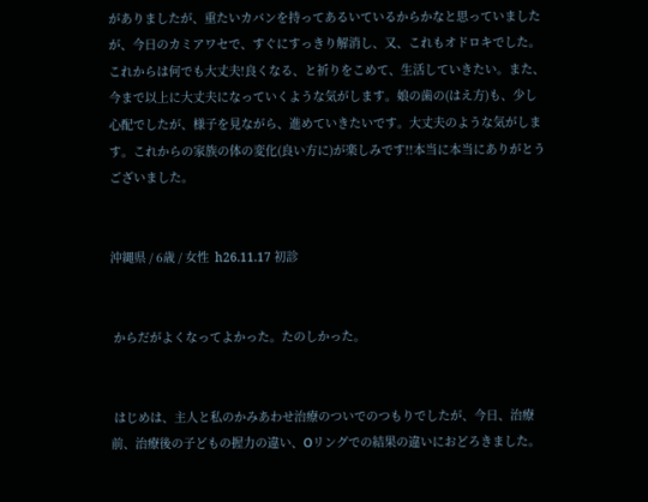がありましたが、重たいカバンを持ってあるいているからかなと思っていましたが、今日のカミアワセで、すぐにすっきり解消し、又、これもオドロキでした。これからは何でも大丈夫!良くなる、と祈りをこめて、生活していきたい。また、今まで以上に大丈夫になっていくような気がします。娘の歯の(はえ方)も、少し心配でしたが、様子を見ながら、進めていきたいです。大丈夫のような気がします。これからの家族の体の変化(良い方に)が楽しみです!!本当に本当にありがとうございました。


沖縄県 / 6歳 / 女性  h26.11.17 初診


 からだがよくなってよかった。たのしかった。


 はじめは、主人と私のかみあわせ治療のついでのつもりでしたが、今日、治療前、治療後の子どもの握力の違い、Оリングでの結果の違いにおどろきました。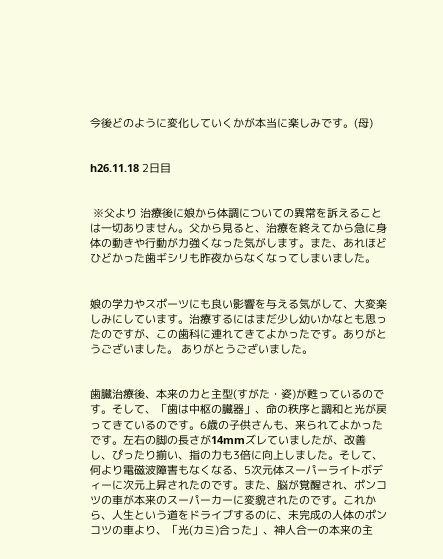今後どのように変化していくかが本当に楽しみです。(母)


h26.11.18 2日目


 ※父より 治療後に娘から体調についての異常を訴えることは一切ありません。父から見ると、治療を終えてから急に身体の動きや行動が力強くなった気がします。また、あれほどひどかった歯ギシリも昨夜からなくなってしまいました。


娘の学力やスポーツにも良い影響を与える気がして、大変楽しみにしています。治療するにはまだ少し幼いかなとも思ったのですが、この歯科に連れてきてよかったです。ありがとうございました。 ありがとうございました。


歯臓治療後、本来の力と主型(すがた・姿)が甦っているのです。そして、「歯は中枢の臓器」、命の秩序と調和と光が戻ってきているのです。6歳の子供さんも、来られてよかったです。左右の脚の長さが14mmズレていましたが、改善し、ぴったり揃い、指の力も3倍に向上しました。そして、何より電磁波障害もなくなる、5次元体スーパーライトボディーに次元上昇されたのです。また、脳が覚醒され、ポンコツの車が本来のスーパーカーに変貌されたのです。これから、人生という道をドライブするのに、未完成の人体のポンコツの車より、「光(カミ)合った」、神人合一の本来の主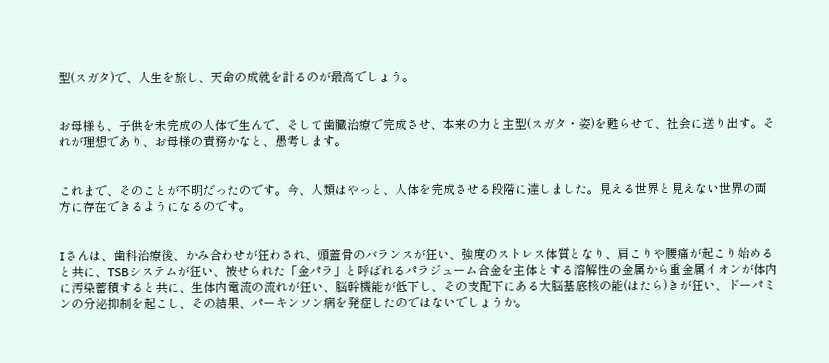型(スガタ)で、人生を旅し、天命の成就を計るのが最高でしょう。


お母様も、子供を未完成の人体で生んで、そして歯臓治療で完成させ、本来の力と主型(スガタ・姿)を甦らせて、社会に送り出す。それが理想であり、お母様の責務かなと、愚考します。


これまで、そのことが不明だったのです。今、人類はやっと、人体を完成させる段階に達しました。見える世界と見えない世界の両方に存在できるようになるのです。


Iさんは、歯科治療後、かみ合わせが狂わされ、頭蓋骨のバランスが狂い、強度のストレス体質となり、肩こりや腰痛が起こり始めると共に、TSBシステムが狂い、被せられた「金パラ」と呼ばれるパラジューム合金を主体とする溶解性の金属から重金属イオンが体内に汚染蓄積すると共に、生体内電流の流れが狂い、脳幹機能が低下し、その支配下にある大脳基底核の能(はたら)きが狂い、ドーパミンの分泌抑制を起こし、その結果、パーキンソン病を発症したのではないでしょうか。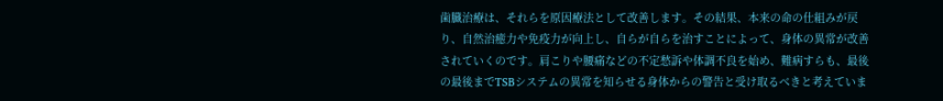歯臓治療は、それらを原因療法として改善します。その結果、本来の命の仕組みが戻り、自然治癒力や免疫力が向上し、自らが自らを治すことによって、身体の異常が改善されていくのです。肩こりや腰痛などの不定愁訴や体調不良を始め、難病すらも、最後の最後までTSBシステムの異常を知らせる身体からの警告と受け取るべきと考えていま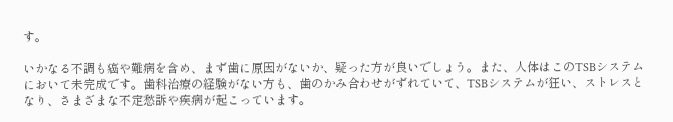す。

いかなる不調も癌や難病を含め、まず歯に原因がないか、疑った方が良いでしょう。また、人体はこのTSBシステムにおいて未完成です。歯科治療の経験がない方も、歯のかみ合わせがずれていて、TSBシステムが狂い、ストレスとなり、さまざまな不定愁訴や疾病が起こっています。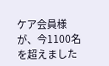ケア会員様が、今1100名を超えました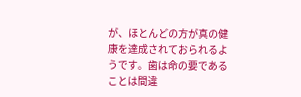が、ほとんどの方が真の健康を達成されておられるようです。歯は命の要であることは間違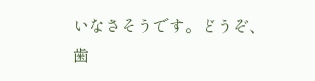いなさそうです。どうぞ、歯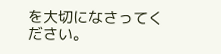を大切になさってください。